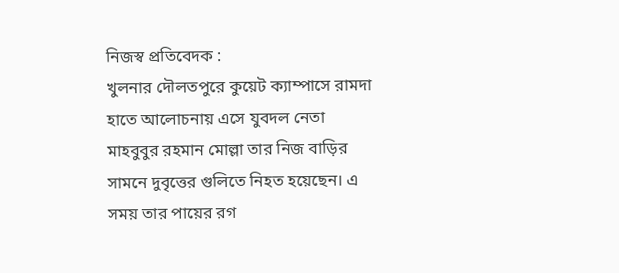নিজস্ব প্রতিবেদক :
খুলনার দৌলতপুরে কুয়েট ক্যাম্পাসে রামদা হাতে আলোচনায় এসে যুবদল নেতা মাহবুবুর রহমান মোল্লা তার নিজ বাড়ির সামনে দুবৃত্তের গুলিতে নিহত হয়েছেন। এ সময় তার পায়ের রগ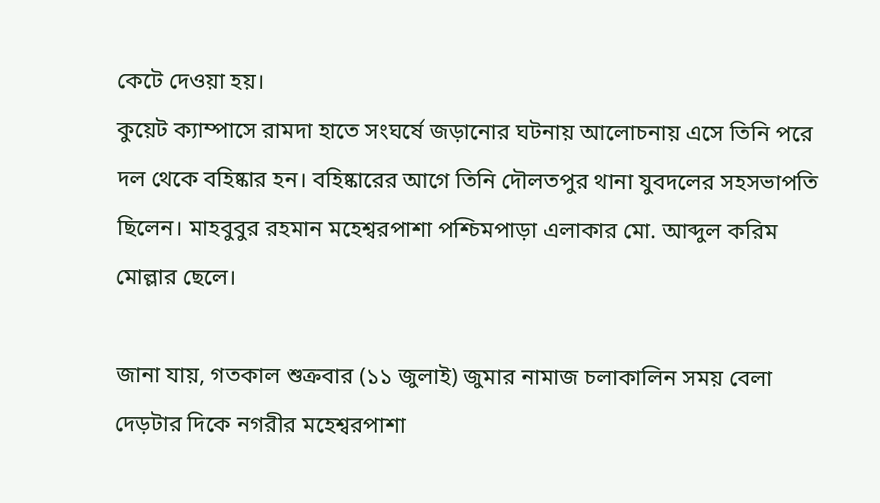কেটে দেওয়া হয়।
কুয়েট ক্যাম্পাসে রামদা হাতে সংঘর্ষে জড়ানোর ঘটনায় আলোচনায় এসে তিনি পরে দল থেকে বহিষ্কার হন। বহিষ্কারের আগে তিনি দৌলতপুর থানা যুবদলের সহসভাপতি ছিলেন। মাহবুবুর রহমান মহেশ্বরপাশা পশ্চিমপাড়া এলাকার মো. আব্দুল করিম মোল্লার ছেলে।

জানা যায়, গতকাল শুক্রবার (১১ জুলাই) জুমার নামাজ চলাকালিন সময় বেলা দেড়টার দিকে নগরীর মহেশ্বরপাশা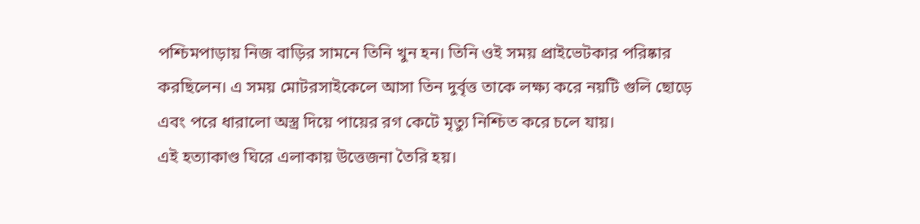পশ্চিমপাড়ায় নিজ বাড়ির সামনে তিনি খুন হন। তিনি ওই সময় প্রাইভেটকার পরিষ্কার করছিলেন। এ সময় মোটরসাইকেলে আসা তিন দুর্বৃত্ত তাকে লক্ষ্য করে নয়টি গুলি ছোড়ে এবং পরে ধারালো অস্ত্র দিয়ে পায়ের রগ কেটে মৃত্যু নিশ্চিত করে চলে যায়।
এই হত্যাকাণ্ড ঘিরে এলাকায় উত্তেজনা তৈরি হয়।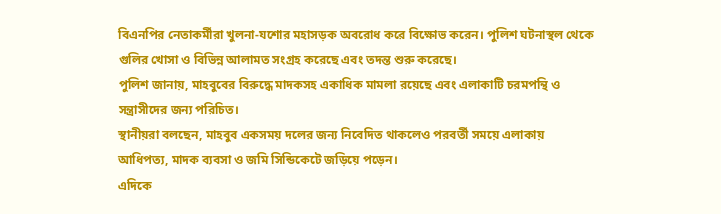বিএনপির নেতাকর্মীরা খুলনা-যশোর মহাসড়ক অবরোধ করে বিক্ষোভ করেন। পুলিশ ঘটনাস্থল থেকে গুলির খোসা ও বিভিন্ন আলামত সংগ্রহ করেছে এবং তদন্ত শুরু করেছে।
পুলিশ জানায়, মাহবুবের বিরুদ্ধে মাদকসহ একাধিক মামলা রয়েছে এবং এলাকাটি চরমপন্থি ও সন্ত্রাসীদের জন্য পরিচিত।
স্থানীয়রা বলছেন, মাহবুব একসময় দলের জন্য নিবেদিত থাকলেও পরবর্তী সময়ে এলাকায় আধিপত্য, মাদক ব্যবসা ও জমি সিন্ডিকেটে জড়িয়ে পড়েন।
এদিকে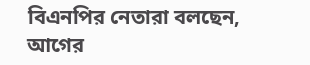বিএনপির নেতারা বলছেন, আগের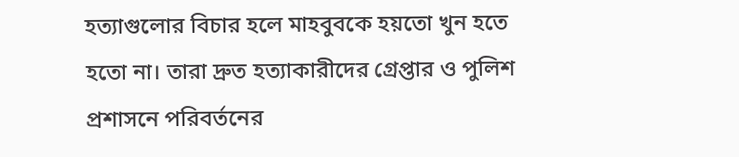হত্যাগুলোর বিচার হলে মাহবুবকে হয়তো খুন হতে হতো না। তারা দ্রুত হত্যাকারীদের গ্রেপ্তার ও পুলিশ প্রশাসনে পরিবর্তনের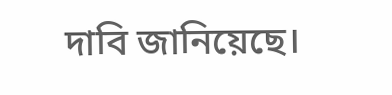দাবি জানিয়েছে।